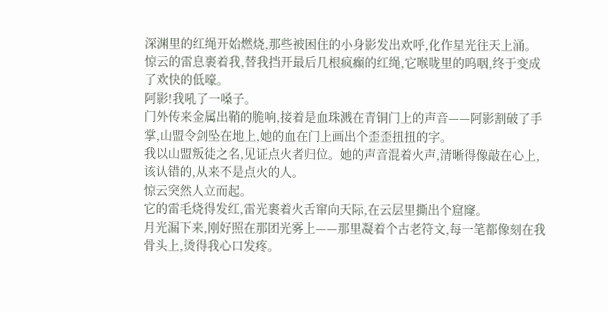深渊里的红绳开始燃烧,那些被困住的小身影发出欢呼,化作星光往天上涌。
惊云的雷息裹着我,替我挡开最后几根疯癫的红绳,它喉咙里的呜咽,终于变成了欢快的低嚎。
阿影!我吼了一嗓子。
门外传来金属出鞘的脆响,接着是血珠溅在青铜门上的声音——阿影割破了手掌,山盟令剑坠在地上,她的血在门上画出个歪歪扭扭的字。
我以山盟叛徒之名,见证点火者归位。她的声音混着火声,清晰得像敲在心上,该认错的,从来不是点火的人。
惊云突然人立而起。
它的雷毛烧得发红,雷光裹着火舌窜向天际,在云层里撕出个窟窿。
月光漏下来,刚好照在那团光雾上——那里凝着个古老符文,每一笔都像刻在我骨头上,烫得我心口发疼。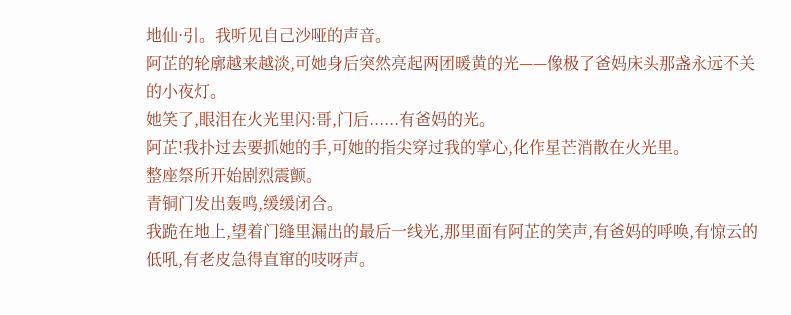地仙·引。我听见自己沙哑的声音。
阿芷的轮廓越来越淡,可她身后突然亮起两团暖黄的光——像极了爸妈床头那盏永远不关的小夜灯。
她笑了,眼泪在火光里闪:哥,门后......有爸妈的光。
阿芷!我扑过去要抓她的手,可她的指尖穿过我的掌心,化作星芒消散在火光里。
整座祭所开始剧烈震颤。
青铜门发出轰鸣,缓缓闭合。
我跪在地上,望着门缝里漏出的最后一线光,那里面有阿芷的笑声,有爸妈的呼唤,有惊云的低吼,有老皮急得直窜的吱呀声。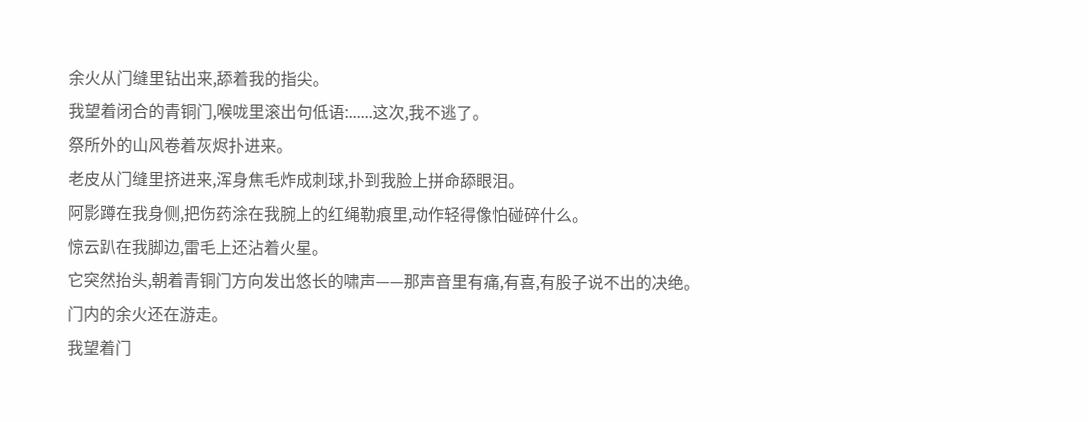余火从门缝里钻出来,舔着我的指尖。
我望着闭合的青铜门,喉咙里滚出句低语:......这次,我不逃了。
祭所外的山风卷着灰烬扑进来。
老皮从门缝里挤进来,浑身焦毛炸成刺球,扑到我脸上拼命舔眼泪。
阿影蹲在我身侧,把伤药涂在我腕上的红绳勒痕里,动作轻得像怕碰碎什么。
惊云趴在我脚边,雷毛上还沾着火星。
它突然抬头,朝着青铜门方向发出悠长的啸声——那声音里有痛,有喜,有股子说不出的决绝。
门内的余火还在游走。
我望着门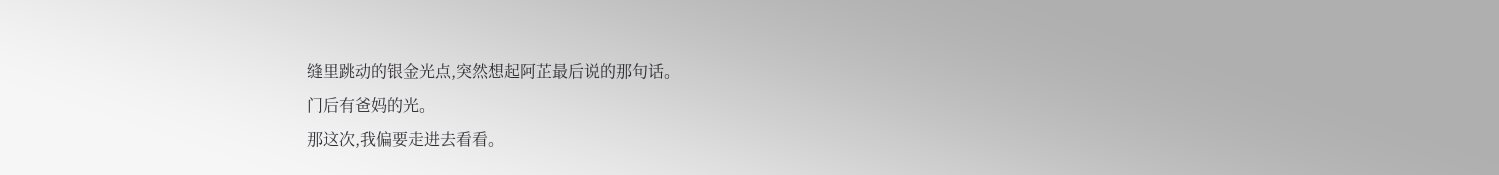缝里跳动的银金光点,突然想起阿芷最后说的那句话。
门后有爸妈的光。
那这次,我偏要走进去看看。